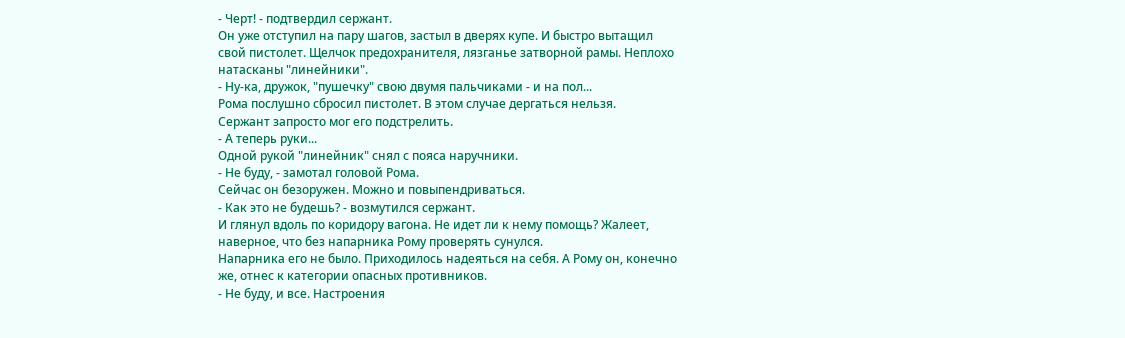- Черт! - подтвердил сержант.
Он уже отступил на пару шагов, застыл в дверях купе. И быстро вытащил
свой пистолет. Щелчок предохранителя, лязганье затворной рамы. Неплохо
натасканы "линейники".
- Ну-ка, дружок, "пушечку" свою двумя пальчиками - и на пол...
Рома послушно сбросил пистолет. В этом случае дергаться нельзя.
Сержант запросто мог его подстрелить.
- А теперь руки...
Одной рукой "линейник" снял с пояса наручники.
- Не буду, - замотал головой Рома.
Сейчас он безоружен. Можно и повыпендриваться.
- Как это не будешь? - возмутился сержант.
И глянул вдоль по коридору вагона. Не идет ли к нему помощь? Жалеет,
наверное, что без напарника Рому проверять сунулся.
Напарника его не было. Приходилось надеяться на себя. А Рому он, конечно
же, отнес к категории опасных противников.
- Не буду, и все. Настроения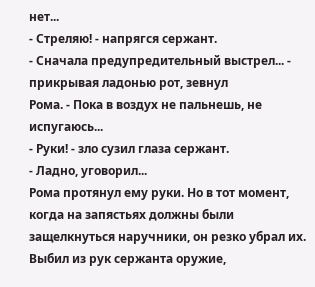нет...
- Стреляю! - напрягся сержант.
- Сначала предупредительный выстрел... - прикрывая ладонью рот, зевнул
Рома. - Пока в воздух не пальнешь, не испугаюсь...
- Руки! - зло сузил глаза сержант.
- Ладно, уговорил...
Рома протянул ему руки. Но в тот момент, когда на запястьях должны были
защелкнуться наручники, он резко убрал их. Выбил из рук сержанта оружие,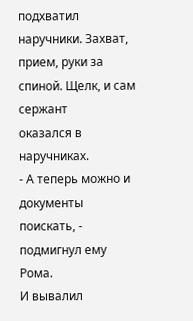подхватил наручники. Захват, прием, руки за спиной. Щелк, и сам сержант
оказался в наручниках.
- А теперь можно и документы поискать, - подмигнул ему Рома.
И вывалил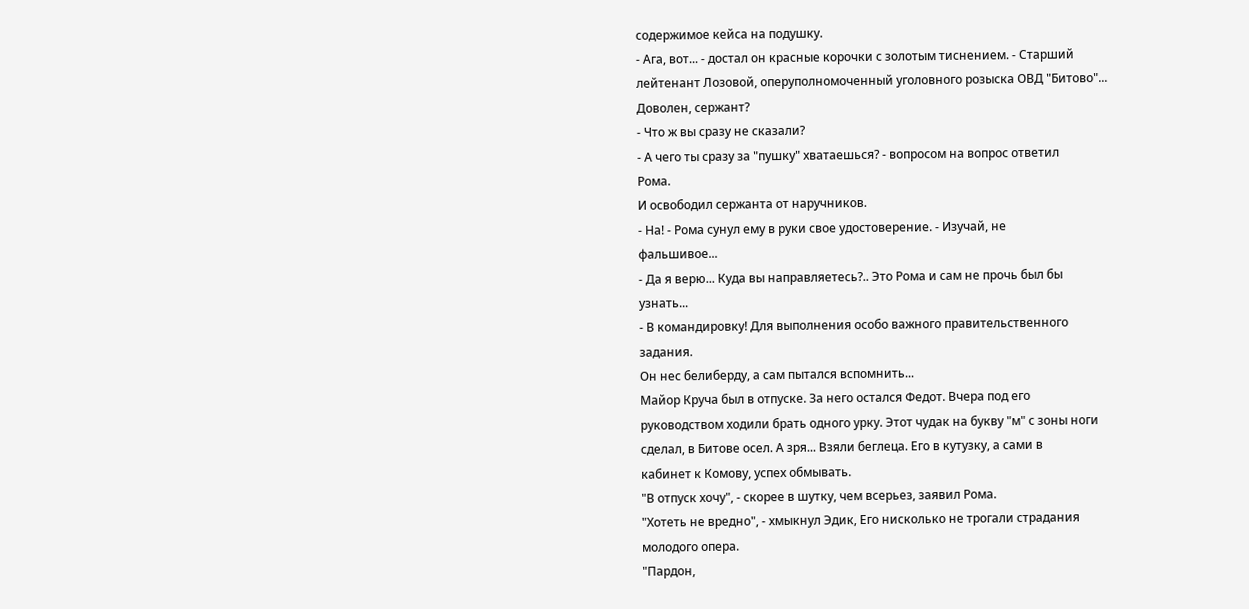содержимое кейса на подушку.
- Ага, вот... - достал он красные корочки с золотым тиснением. - Старший
лейтенант Лозовой, оперуполномоченный уголовного розыска ОВД "Битово"...
Доволен, сержант?
- Что ж вы сразу не сказали?
- А чего ты сразу за "пушку" хватаешься? - вопросом на вопрос ответил
Рома.
И освободил сержанта от наручников.
- На! - Рома сунул ему в руки свое удостоверение. - Изучай, не
фальшивое...
- Да я верю... Куда вы направляетесь?.. Это Рома и сам не прочь был бы
узнать...
- В командировку! Для выполнения особо важного правительственного
задания.
Он нес белиберду, а сам пытался вспомнить...
Майор Круча был в отпуске. За него остался Федот. Вчера под его
руководством ходили брать одного урку. Этот чудак на букву "м" с зоны ноги
сделал, в Битове осел. А зря... Взяли беглеца. Его в кутузку, а сами в
кабинет к Комову, успех обмывать.
"В отпуск хочу", - скорее в шутку, чем всерьез, заявил Рома.
"Хотеть не вредно", - хмыкнул Эдик, Его нисколько не трогали страдания
молодого опера.
"Пардон,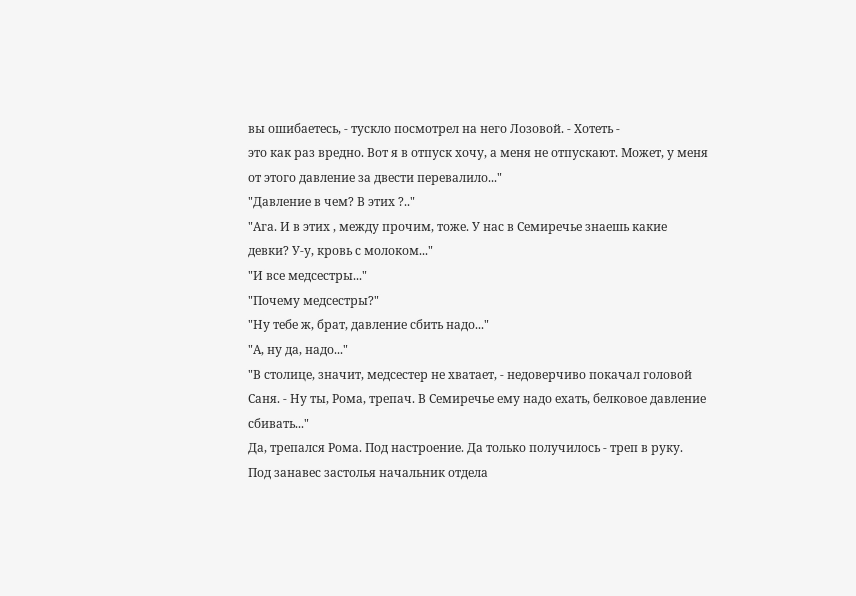вы ошибаетесь, - тускло посмотрел на него Лозовой. - Хотеть -
это как раз вредно. Вот я в отпуск хочу, а меня не отпускают. Может, у меня
от этого давление за двести перевалило..."
"Давление в чем? В этих ?.."
"Ага. И в этих , между прочим, тоже. У нас в Семиречье знаешь какие
девки? У-у, кровь с молоком..."
"И все медсестры..."
"Почему медсестры?"
"Ну тебе ж, брат, давление сбить надо..."
"А, ну да, надо..."
"В столице, значит, медсестер не хватает, - недоверчиво покачал головой
Саня. - Ну ты, Рома, трепач. В Семиречье ему надо ехать, белковое давление
сбивать..."
Да, трепался Рома. Под настроение. Да только получилось - треп в руку.
Под занавес застолья начальник отдела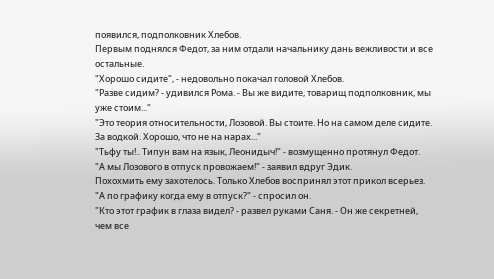появился, подполковник Хлебов.
Первым поднялся Федот, за ним отдали начальнику дань вежливости и все
остальные.
"Хорошо сидите", - недовольно покачал головой Хлебов.
"Разве сидим? - удивился Рома. - Вы же видите, товарищ подполковник, мы
уже стоим..."
"Это теория относительности, Лозовой. Вы стоите. Но на самом деле сидите.
За водкой. Хорошо, что не на нарах..."
"Тьфу ты!.. Типун вам на язык, Леонидыч!" - возмущенно протянул Федот.
"А мы Лозового в отпуск провожаем!" - заявил вдруг Эдик.
Похохмить ему захотелось. Только Хлебов воспринял этот прикол всерьез.
"А по графику когда ему в отпуск?" - спросил он.
"Кто этот график в глаза видел? - развел руками Саня. - Он же секретней,
чем все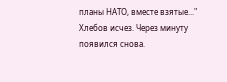планы НАТО, вместе взятые..."
Хлебов исчез. Через минуту появился снова.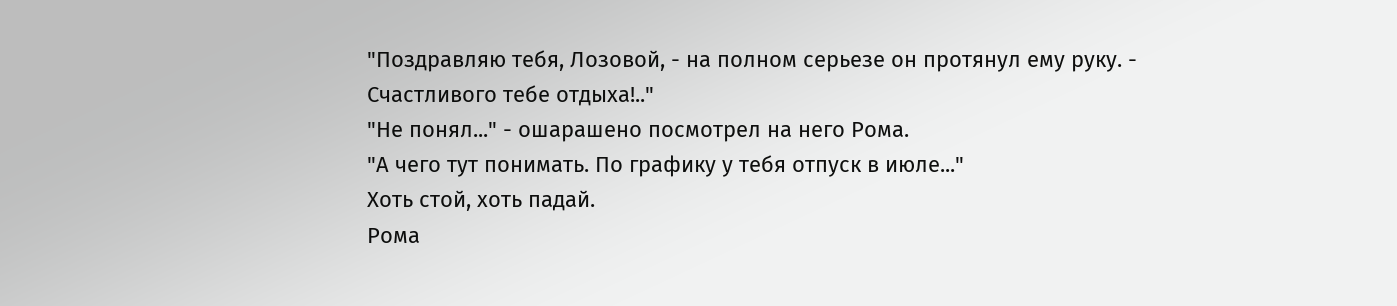"Поздравляю тебя, Лозовой, - на полном серьезе он протянул ему руку. -
Счастливого тебе отдыха!.."
"Не понял..." - ошарашено посмотрел на него Рома.
"А чего тут понимать. По графику у тебя отпуск в июле..."
Хоть стой, хоть падай.
Рома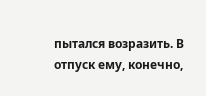пытался возразить. В отпуск ему, конечно,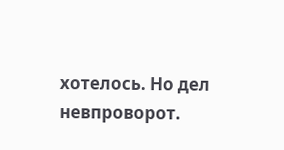хотелось. Но дел
невпроворот.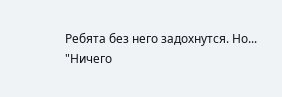Ребята без него задохнутся. Но...
"Ничего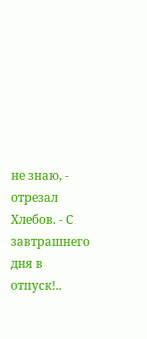не знаю, - отрезал Хлебов. - С завтрашнего дня в отпуск!..